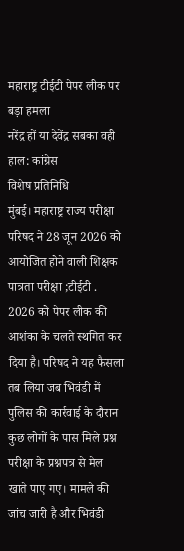महाराष्ट्र टीईटी पेपर लीक पर बड़ा हमला
नरेंद्र हों या देवेंद्र सबका वही हाल: कांग्रेस
विशेष प्रतिनिधि
मुंबई। महाराष्ट्र राज्य परीक्षा परिषद ने 28 जून 2026 को आयोजित होने वाली शिक्षक पात्रता परीक्षा ;टीईटी . 2026 को पेपर लीक की आशंका के चलते स्थगित कर दिया है। परिषद ने यह फैसला तब लिया जब भिवंडी में पुलिस की कार्रवाई के दौरान कुछ लोगों के पास मिले प्रश्न परीक्षा के प्रश्नपत्र से मेल खाते पाए गए। मामले की जांच जारी है और भिवंडी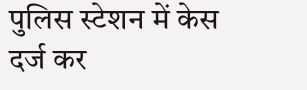पुलिस स्टेशन में केस दर्ज कर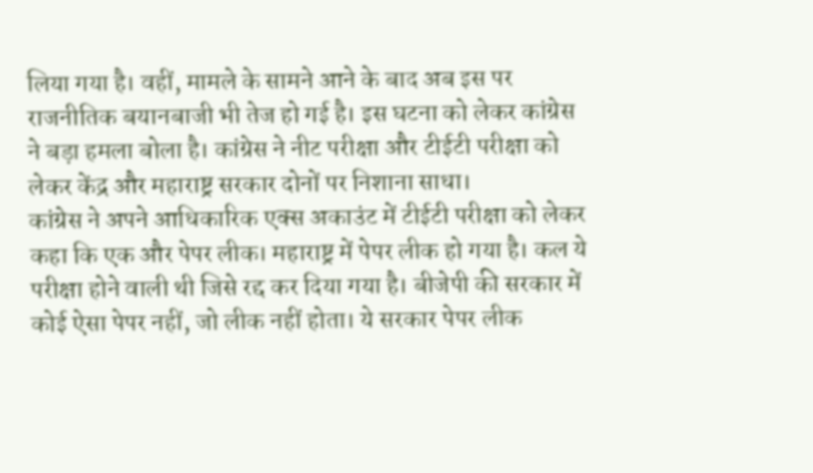लिया गया है। वहीं, मामले के सामने आने के बाद अब इस पर राजनीतिक बयानबाजी भी तेज हो गई है। इस घटना को लेकर कांग्रेस ने बड़ा हमला बोला है। कांग्रेस ने नीट परीक्षा और टीईटी परीक्षा को लेकर केंद्र और महाराष्ट्र सरकार दोनों पर निशाना साधा।
कांग्रेस ने अपने आधिकारिक एक्स अकाउंट में टीईटी परीक्षा को लेकर कहा कि एक और पेपर लीक। महाराष्ट्र में पेपर लीक हो गया है। कल ये परीक्षा होने वाली थी जिसे रद्द कर दिया गया है। बीजेपी की सरकार में कोई ऐसा पेपर नहीं, जो लीक नहीं होता। ये सरकार पेपर लीक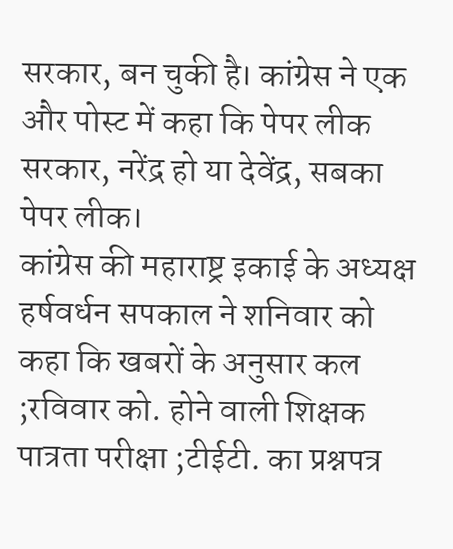सरकार, बन चुकी है। कांग्रेस ने एक और पोस्ट में कहा कि पेपर लीक सरकार, नरेंद्र हो या देवेंद्र, सबका पेपर लीक।
कांग्रेस की महाराष्ट्र इकाई के अध्यक्ष हर्षवर्धन सपकाल ने शनिवार को कहा कि खबरों के अनुसार कल ;रविवार को. होने वाली शिक्षक पात्रता परीक्षा ;टीईटी. का प्रश्नपत्र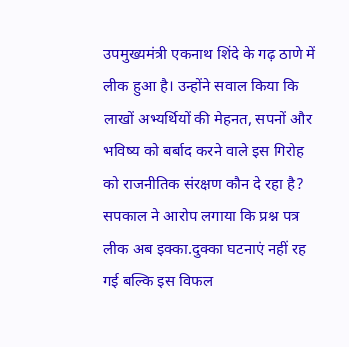उपमुख्यमंत्री एकनाथ शिंदे के गढ़ ठाणे में लीक हुआ है। उन्होंने सवाल किया कि लाखों अभ्यर्थियों की मेहनत, सपनों और भविष्य को बर्बाद करने वाले इस गिरोह को राजनीतिक संरक्षण कौन दे रहा है? सपकाल ने आरोप लगाया कि प्रश्न पत्र लीक अब इक्का.दुक्का घटनाएं नहीं रह गई बल्कि इस विफल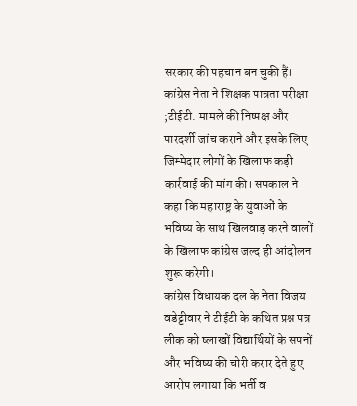सरकार की पहचान बन चुकी हैं।
कांग्रेस नेता ने शिक्षक पात्रता परीक्षा ;टीईटी. मामले की निष्पक्ष और पारदर्शी जांच कराने और इसके लिए जिम्मेदार लोगों के खिलाफ कड़ी कार्रवाई की मांग की। सपकाल ने कहा कि महाराष्ट्र के युवाओं के भविष्य के साथ खिलवाड़ करने वालों के खिलाफ कांग्रेस जल्द ही आंदोलन शुरू करेगी।
कांग्रेस विधायक दल के नेता विजय वडेट्टीवार ने टीईटी के कथित प्रश्न पत्र लीक को ष्लाखों विद्यार्थियों के सपनों और भविष्य की चोरी करार देते हुए आरोप लगाया कि भर्ती व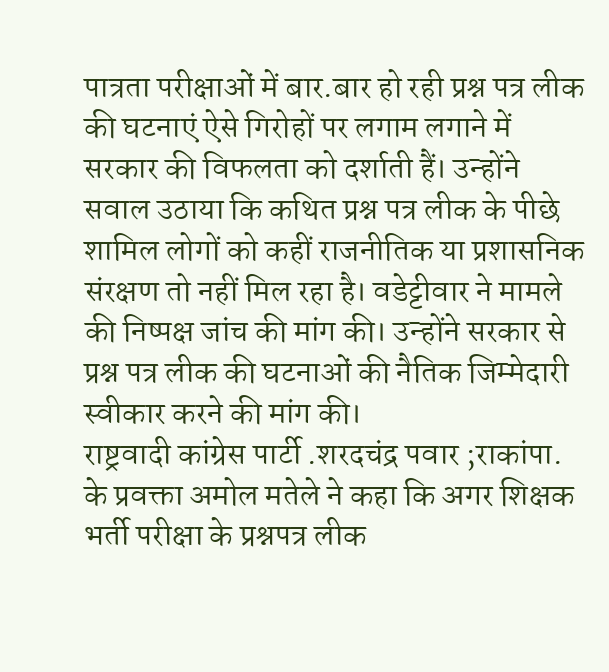पात्रता परीक्षाओं में बार.बार हो रही प्रश्न पत्र लीक की घटनाएं ऐसे गिरोहों पर लगाम लगाने में सरकार की विफलता को दर्शाती हैं। उन्होंने सवाल उठाया कि कथित प्रश्न पत्र लीक के पीछे शामिल लोगों को कहीं राजनीतिक या प्रशासनिक संरक्षण तो नहीं मिल रहा है। वडेट्टीवार ने मामले की निष्पक्ष जांच की मांग की। उन्होंने सरकार से प्रश्न पत्र लीक की घटनाओं की नैतिक जिम्मेदारी स्वीकार करने की मांग की।
राष्ट्रवादी कांग्रेस पार्टी .शरदचंद्र पवार ;राकांपा. के प्रवक्ता अमोल मतेले ने कहा कि अगर शिक्षक भर्ती परीक्षा के प्रश्नपत्र लीक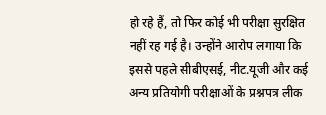हो रहे हैं, तो फिर कोई भी परीक्षा सुरक्षित नहीं रह गई है। उन्होंने आरोप लगाया कि इससे पहले सीबीएसई, नीट.यूजी और कई अन्य प्रतियोगी परीक्षाओं के प्रश्नपत्र लीक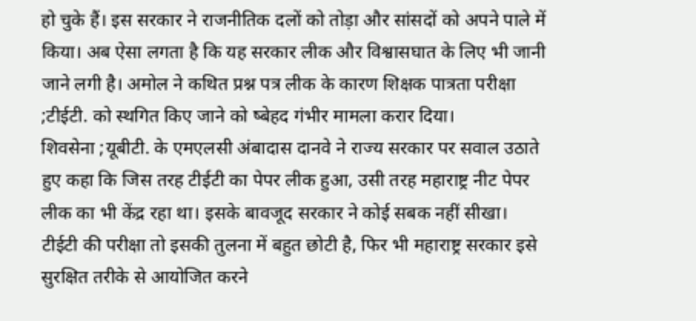हो चुके हैं। इस सरकार ने राजनीतिक दलों को तोड़ा और सांसदों को अपने पाले में किया। अब ऐसा लगता है कि यह सरकार लीक और विश्वासघात के लिए भी जानी जाने लगी है। अमोल ने कथित प्रश्न पत्र लीक के कारण शिक्षक पात्रता परीक्षा ;टीईटी. को स्थगित किए जाने को ष्बेहद गंभीर मामला करार दिया।
शिवसेना ;यूबीटी. के एमएलसी अंबादास दानवे ने राज्य सरकार पर सवाल उठाते हुए कहा कि जिस तरह टीईटी का पेपर लीक हुआ, उसी तरह महाराष्ट्र नीट पेपर लीक का भी केंद्र रहा था। इसके बावजूद सरकार ने कोई सबक नहीं सीखा। टीईटी की परीक्षा तो इसकी तुलना में बहुत छोटी है, फिर भी महाराष्ट्र सरकार इसे सुरक्षित तरीके से आयोजित करने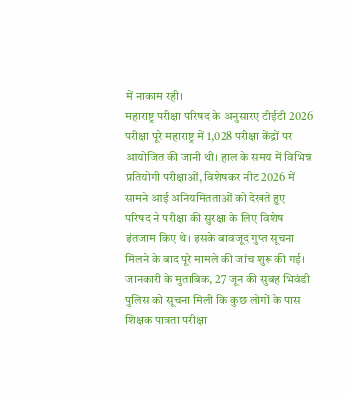में नाकाम रही।
महाराष्ट्र परीक्षा परिषद के अनुसारए टीईटी 2026 परीक्षा पूरे महाराष्ट्र में 1,028 परीक्षा केंद्रों पर आयोजित की जानी थी। हाल के समय में विभिन्न प्रतियोगी परीक्षाओं, विशेषकर नीट 2026 में सामने आई अनियमितताओं को देखते हुए परिषद ने परीक्षा की सुरक्षा के लिए विशेष इंतजाम किए थे। इसके बावजूद गुप्त सूचना मिलने के बाद पूरे मामले की जांच शुरू की गई।
जानकारी के मुताबिक, 27 जून की सुबह भिवंडी पुलिस को सूचना मिली कि कुछ लोगों के पास शिक्षक पात्रता परीक्षा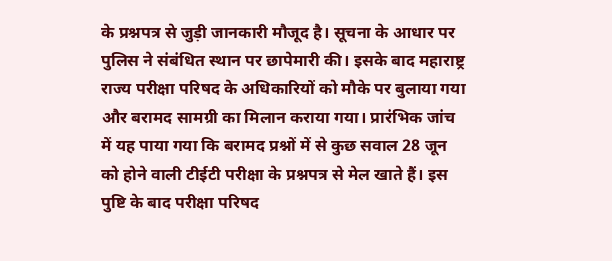के प्रश्नपत्र से जुड़ी जानकारी मौजूद है। सूचना के आधार पर पुलिस ने संबंधित स्थान पर छापेमारी की। इसके बाद महाराष्ट्र राज्य परीक्षा परिषद के अधिकारियों को मौके पर बुलाया गया और बरामद सामग्री का मिलान कराया गया। प्रारंभिक जांच में यह पाया गया कि बरामद प्रश्नों में से कुछ सवाल 28 जून को होने वाली टीईटी परीक्षा के प्रश्नपत्र से मेल खाते हैं। इस पुष्टि के बाद परीक्षा परिषद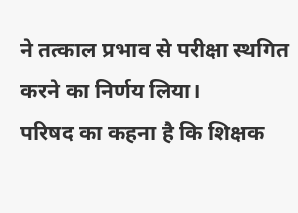ने तत्काल प्रभाव से परीक्षा स्थगित करने का निर्णय लिया।
परिषद का कहना है कि शिक्षक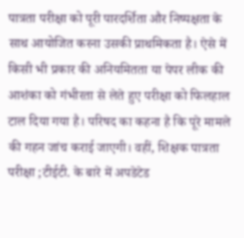पात्रता परीक्षा को पूरी पारदर्शिता और निष्पक्षता के साथ आयोजित करना उसकी प्राथमिकता है। ऐसे में किसी भी प्रकार की अनियमितता या पेपर लीक की आशंका को गंभीरता से लेते हुए परीक्षा को फिलहाल टाल दिया गया है। परिषद का कहना है कि पूरे मामले की गहन जांच कराई जाएगी। वहीं, शिक्षक पात्रता परीक्षा ;टीईटी. के बारे में अपडेटेड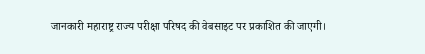जानकारी महाराष्ट्र राज्य परीक्षा परिषद की वेबसाइट पर प्रकाशित की जाएगी।